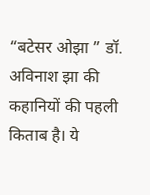“बटेसर ओझा ” डॉ. अविनाश झा की कहानियों की पहली किताब है। ये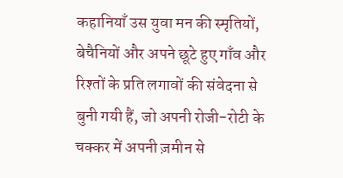कहानियाँ उस युवा मन की स्मृतियों, बेचैनियों और अपने छूटे हुए गाँव और रिश्तों के प्रति लगावों की संवेदना से बुनी गयी हैं, जो अपनी रोजी-रोटी के चक्कर में अपनी ज़मीन से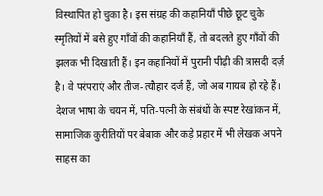विस्थापित हो चुका है। इस संग्रह की कहानियाँ पीछे छूट चुके स्मृतियों में बसे हुए गाँवों की कहानियाँ हैं, तो बदलते हुए गाँवों की झलक भी दिखाती हैं। इन कहानियों में पुरानी पीढ़ी की त्रासदी दर्ज़ है। वे परंपराएं और तीज-त्यौहार दर्ज हैं, जो अब गायब हो रहे हैं। देशज भाषा के चयन में, पति-पत्नी के संबंधों के स्पष्ट रेखांकन में, सामाजिक कुरीतियों पर बेबाक और कड़े प्रहार में भी लेखक अपने साहस का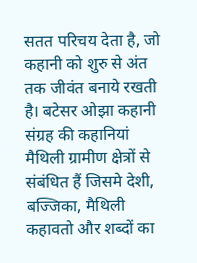सतत परिचय देता है, जो कहानी को शुरु से अंत तक जीवंत बनाये रखती है। बटेसर ओझा कहानी संग्रह की कहानियां मैथिली ग्रामीण क्षेत्रों से संबंधित हैं जिसमे देशी, बज्जिका, मैथिली कहावतो और शब्दों का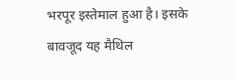भरपूर इस्तेमाल हुआ है। इसके बावजूद यह मैथिल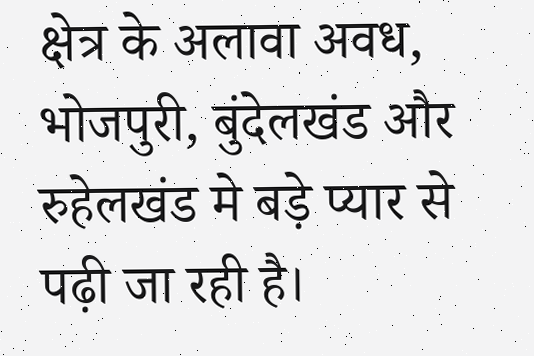क्षेत्र के अलावा अवध, भोजपुरी, बुंदेलखंड और रुहेलखंड मे बड़े प्यार से पढ़ी जा रही है।